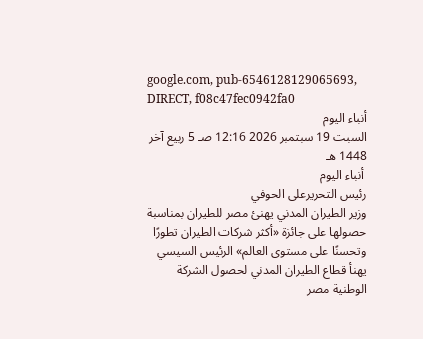google.com, pub-6546128129065693, DIRECT, f08c47fec0942fa0
أنباء اليوم
السبت 19 سبتمبر 2026 12:16 صـ 5 ربيع آخر 1448 هـ
 أنباء اليوم
رئيس التحريرعلى الحوفي
وزير الطيران المدني يهنئ مصر للطيران بمناسبة حصولها على جائزة «أكثر شركات الطيران تطورًا وتحسنًا على مستوى العالم» الرئيس السيسي يهنأ قطاع الطيران المدني لحصول الشركة الوطنية مصر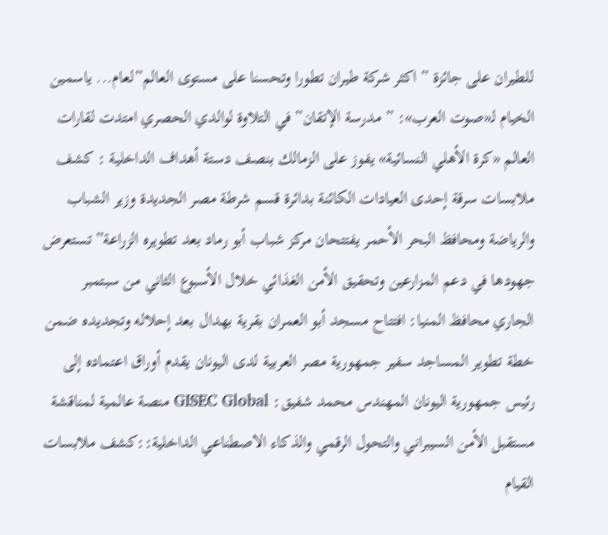للطيران على جائزة ” اكثر شركة طيران تطورا وتحسنا على مستوى العالم”لعام... ياسمين الخيام لـ«صوت العرب»: ” مدرسة الإتقان” في التلاوة لوالدي الحصري امتدت لقارات العالم «كرة الأهلي النسائية» يفوز على الزمالك بنصف دستة أهداف الداخلية : كشف ملابسات سرقة إحدى العيادات الكائنة بدائرة قسم شرطة مصر الجديدة وزير الشباب والرياضة ومحافظ البحر الأحمر يفتتحان مركز شباب أبو رماد بعد تطويره الزراعة” تستعرض جهودها في دعم المزارعين وتحقيق الأمن الغذائي خلال الأسبوع الثاني من سبتمبر الجاري محافظ المنيا: افتتاح مسجد أبو العمران بقرية بهدال بعد إحلاله وتجديده ضمن خطة تطوير المساجد سفير جمهورية مصر العربية لدى اليونان يقدم أوراق اعتماده إلى رئيس جمهورية اليونان المهندس محمد شفيق: GISEC Global منصة عالمية لمناقشة مستقبل الأمن السيبراني والتحول الرقمي والذكاء الاصطناعي الداخلية::كشف ملابسات القيام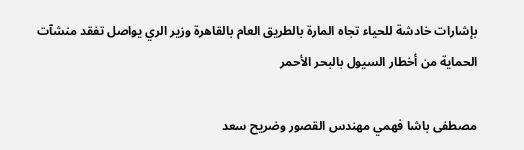بإشارات خادشة للحياء تجاه المارة بالطريق العام بالقاهرة وزير الري يواصل تفقد منشآت الحماية من أخطار السيول بالبحر الأحمر

مصطفى باشا فهمي مهندس القصور وضريح سعد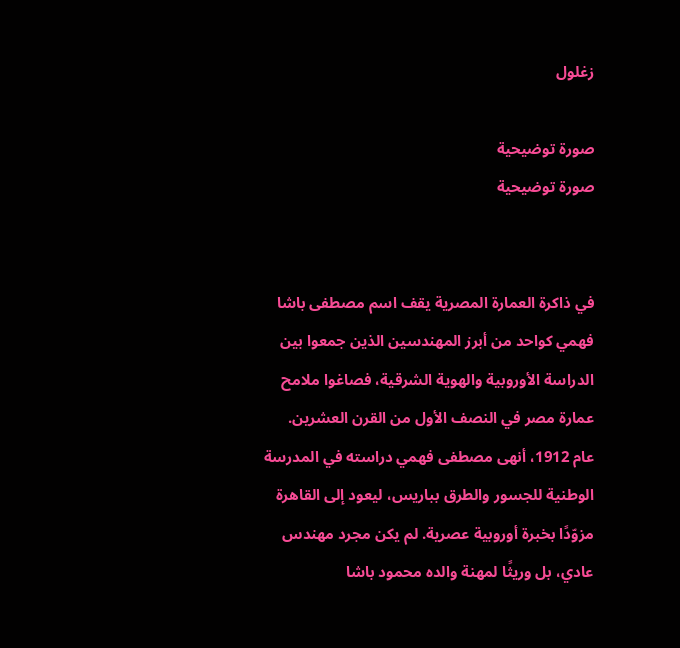زغلول

صورة توضيحية
صورة توضيحية


في ذاكرة العمارة المصرية يقف اسم مصطفى باشا فهمي كواحد من أبرز المهندسين الذين جمعوا بين الدراسة الأوروبية والهوية الشرقية، فصاغوا ملامح عمارة مصر في النصف الأول من القرن العشرين.
عام 1912، أنهى مصطفى فهمي دراسته في المدرسة الوطنية للجسور والطرق بباريس، ليعود إلى القاهرة مزوّدًا بخبرة أوروبية عصرية. لم يكن مجرد مهندس عادي، بل وريثًا لمهنة والده محمود باشا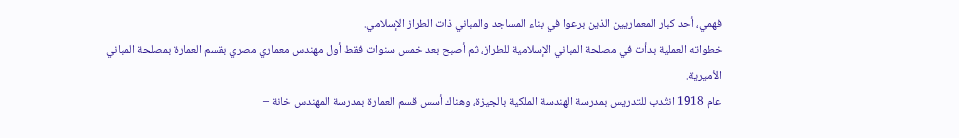فهمي، أحد كبار المعماريين الذين برعوا في بناء المساجد والمباني ذات الطراز الإسلامي.
خطواته العملية بدأت في مصلحة المباني الإسلامية للطراز، ثم أصبح بعد خمس سنوات فقط أول مهندس معماري مصري بقسم العمارة بمصلحة المباني الأميرية.
عام 1918 انتُدب للتدريس بمدرسة الهندسة الملكية بالجيزة، وهناك أسس قسم العمارة بمدرسة المهندس خانة –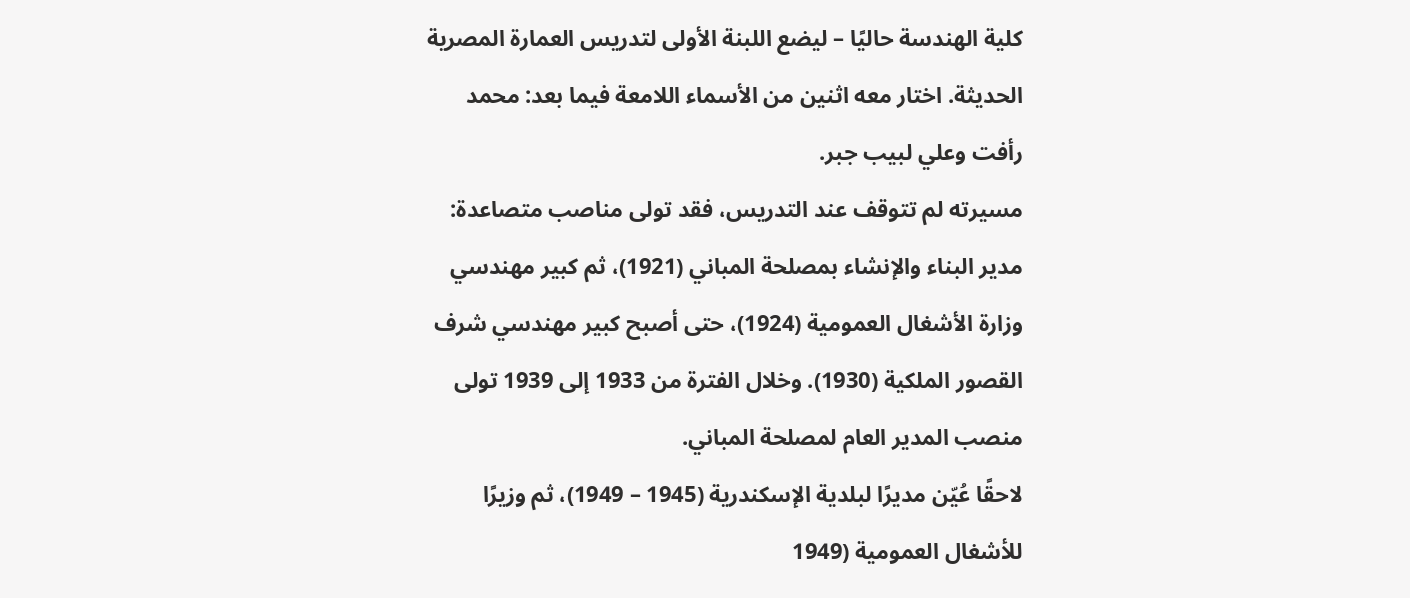كلية الهندسة حاليًا – ليضع اللبنة الأولى لتدريس العمارة المصرية الحديثة. اختار معه اثنين من الأسماء اللامعة فيما بعد: محمد رأفت وعلي لبيب جبر.
مسيرته لم تتوقف عند التدريس، فقد تولى مناصب متصاعدة: مدير البناء والإنشاء بمصلحة المباني (1921)، ثم كبير مهندسي وزارة الأشغال العمومية (1924)، حتى أصبح كبير مهندسي شرف القصور الملكية (1930). وخلال الفترة من 1933 إلى 1939 تولى منصب المدير العام لمصلحة المباني.
لاحقًا عُيّن مديرًا لبلدية الإسكندرية (1945 – 1949)، ثم وزيرًا للأشغال العمومية (1949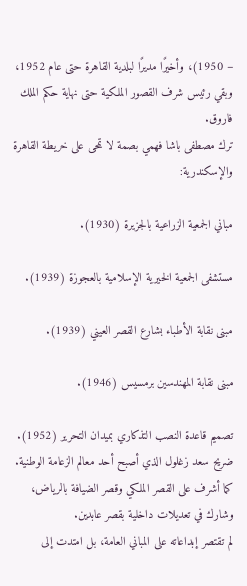– 1950)، وأخيرًا مديرًا لبلدية القاهرة حتى عام 1952، وبقي رئيس شرف القصور الملكية حتى نهاية حكم الملك فاروق.
ترك مصطفى باشا فهمي بصمة لا تمحى على خريطة القاهرة والإسكندرية:

مباني الجمعية الزراعية بالجزيرة (1930).

مستشفى الجمعية الخيرية الإسلامية بالعجوزة (1939).

مبنى نقابة الأطباء بشارع القصر العيني (1939).

مبنى نقابة المهندسين برمسيس (1946).

تصميم قاعدة النصب التذكاري بميدان التحرير (1952).
ضريح سعد زغلول الذي أصبح أحد معالم الزعامة الوطنية.
كما أشرف على القصر الملكي وقصر الضيافة بالرياض، وشارك في تعديلات داخلية بقصر عابدين.
لم تقتصر إبداعاته على المباني العامة، بل امتدت إلى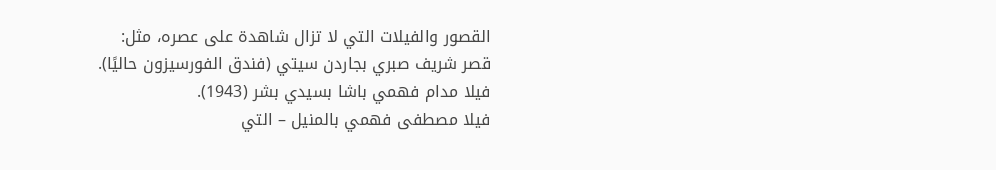القصور والفيلات التي لا تزال شاهدة على عصره، مثل:
قصر شريف صبري بجاردن سيتي (فندق الفورسيزون حاليًا).
فيلا مدام فهمي باشا بسيدي بشر (1943).
فيلا مصطفى فهمي بالمنيل – التي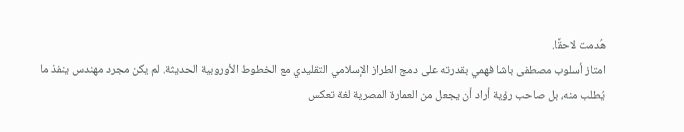هُدمت لاحقًا.
امتاز أسلوب مصطفى باشا فهمي بقدرته على دمج الطراز الإسلامي التقليدي مع الخطوط الأوروبية الحديثة. لم يكن مجرد مهندس ينفذ ما يُطلب منه، بل صاحب رؤية أراد أن يجعل من العمارة المصرية لغة تعكس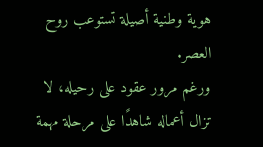هوية وطنية أصيلة تستوعب روح العصر.
ورغم مرور عقود على رحيله، لا تزال أعماله شاهدًا على مرحلة مهمة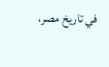في تاريخ مصر،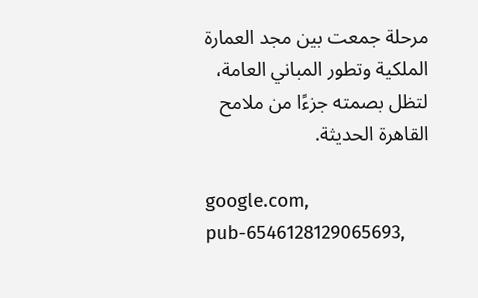مرحلة جمعت بين مجد العمارة الملكية وتطور المباني العامة، لتظل بصمته جزءًا من ملامح القاهرة الحديثة.

google.com, pub-6546128129065693,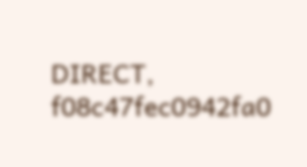DIRECT, f08c47fec0942fa0